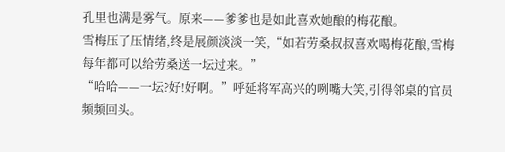孔里也满是雾气。原来——爹爹也是如此喜欢她酿的梅花酿。
雪梅压了压情绪,终是展颜淡淡一笑,“如若劳桑叔叔喜欢喝梅花酿,雪梅每年都可以给劳桑送一坛过来。”
“哈哈——一坛?好!好啊。”呼延将军高兴的咧嘴大笑,引得邻桌的官员频频回头。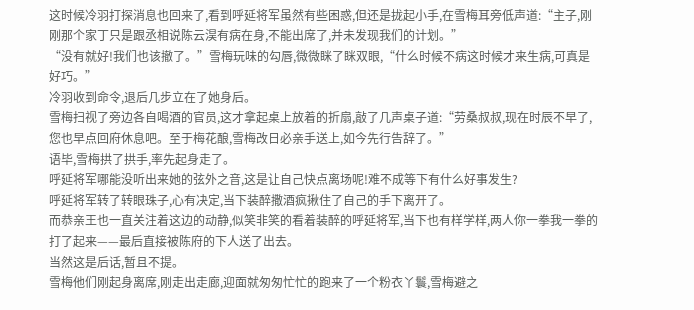这时候冷羽打探消息也回来了,看到呼延将军虽然有些困惑,但还是拢起小手,在雪梅耳旁低声道:“主子,刚刚那个家丁只是跟丞相说陈云淏有病在身,不能出席了,并未发现我们的计划。”
“没有就好!我们也该撤了。”雪梅玩味的勾唇,微微眯了眯双眼,“什么时候不病这时候才来生病,可真是好巧。”
冷羽收到命令,退后几步立在了她身后。
雪梅扫视了旁边各自喝酒的官员,这才拿起桌上放着的折扇,敲了几声桌子道:“劳桑叔叔,现在时辰不早了,您也早点回府休息吧。至于梅花酿,雪梅改日必亲手送上,如今先行告辞了。”
语毕,雪梅拱了拱手,率先起身走了。
呼延将军哪能没听出来她的弦外之音,这是让自己快点离场呢!难不成等下有什么好事发生?
呼延将军转了转眼珠子,心有决定,当下装醉撒酒疯揪住了自己的手下离开了。
而恭亲王也一直关注着这边的动静,似笑非笑的看着装醉的呼延将军,当下也有样学样,两人你一拳我一拳的打了起来——最后直接被陈府的下人送了出去。
当然这是后话,暂且不提。
雪梅他们刚起身离席,刚走出走廊,迎面就匆匆忙忙的跑来了一个粉衣丫鬟,雪梅避之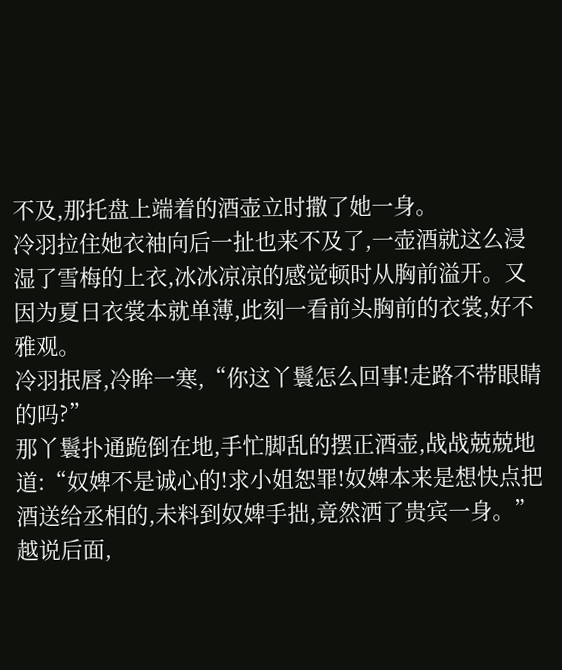不及,那托盘上端着的酒壶立时撒了她一身。
冷羽拉住她衣袖向后一扯也来不及了,一壶酒就这么浸湿了雪梅的上衣,冰冰凉凉的感觉顿时从胸前溢开。又因为夏日衣裳本就单薄,此刻一看前头胸前的衣裳,好不雅观。
冷羽抿唇,冷眸一寒,“你这丫鬟怎么回事!走路不带眼睛的吗?”
那丫鬟扑通跪倒在地,手忙脚乱的摆正酒壶,战战兢兢地道:“奴婢不是诚心的!求小姐恕罪!奴婢本来是想快点把酒送给丞相的,未料到奴婢手拙,竟然洒了贵宾一身。”
越说后面,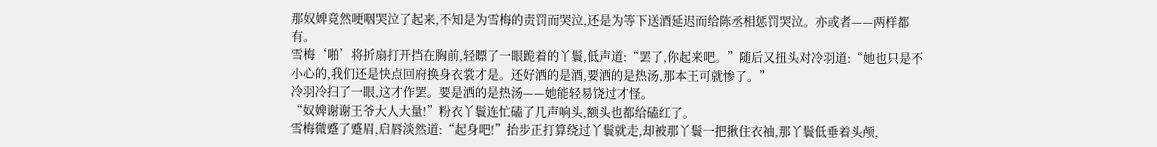那奴婢竟然哽咽哭泣了起来,不知是为雪梅的责罚而哭泣,还是为等下送酒延迟而给陈丞相惩罚哭泣。亦或者——两样都有。
雪梅‘啪’将折扇打开挡在胸前,轻瞟了一眼跪着的丫鬟,低声道:“罢了,你起来吧。”随后又扭头对冷羽道:“她也只是不小心的,我们还是快点回府换身衣裳才是。还好洒的是酒,要洒的是热汤,那本王可就惨了。”
冷羽冷扫了一眼,这才作罢。要是洒的是热汤——她能轻易饶过才怪。
“奴婢谢谢王爷大人大量!”粉衣丫鬟连忙磕了几声响头,额头也都给磕红了。
雪梅微蹙了蹙眉,启唇淡然道:“起身吧!”抬步正打算绕过丫鬟就走,却被那丫鬟一把揪住衣袖,那丫鬟低垂着头颅,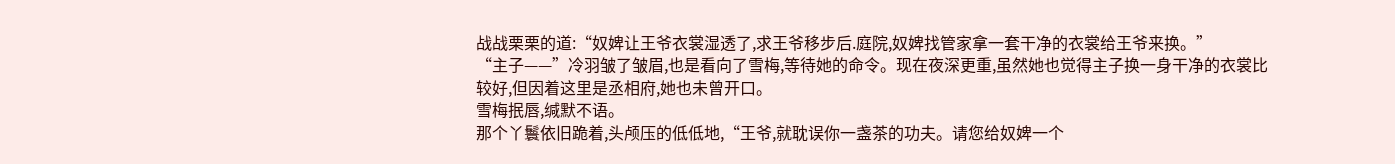战战栗栗的道:“奴婢让王爷衣裳湿透了,求王爷移步后.庭院,奴婢找管家拿一套干净的衣裳给王爷来换。”
“主子——”冷羽皱了皱眉,也是看向了雪梅,等待她的命令。现在夜深更重,虽然她也觉得主子换一身干净的衣裳比较好,但因着这里是丞相府,她也未曾开口。
雪梅抿唇,缄默不语。
那个丫鬟依旧跪着,头颅压的低低地,“王爷,就耽误你一盏茶的功夫。请您给奴婢一个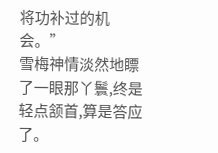将功补过的机会。”
雪梅神情淡然地瞟了一眼那丫鬟,终是轻点颔首,算是答应了。